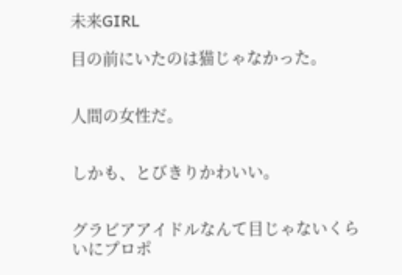未来GIRL

目の前にいたのは猫じゃなかった。


人間の女性だ。


しかも、とびきりかわいい。


グラビアアイドルなんて目じゃないくらいにプロポ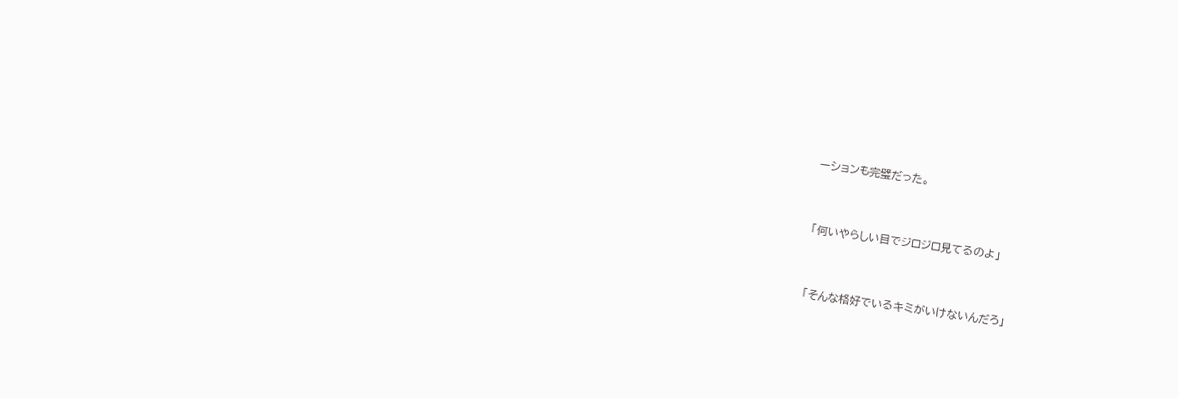ーションも完璧だった。


「何いやらしい目でジロジロ見てるのよ」


「そんな格好でいるキミがいけないんだろ」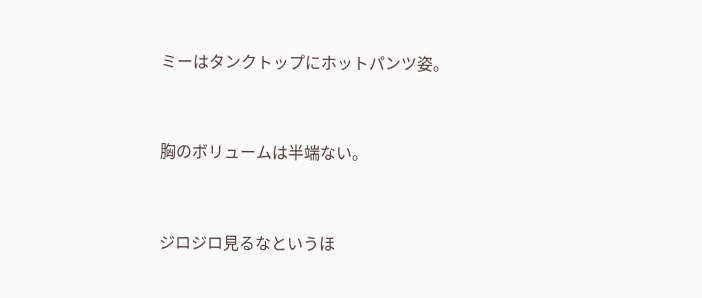ミーはタンクトップにホットパンツ姿。


胸のボリュームは半端ない。


ジロジロ見るなというほ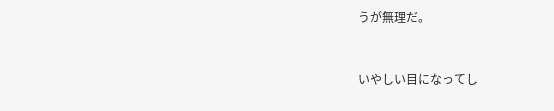うが無理だ。


いやしい目になってし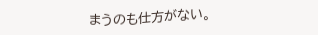まうのも仕方がない。